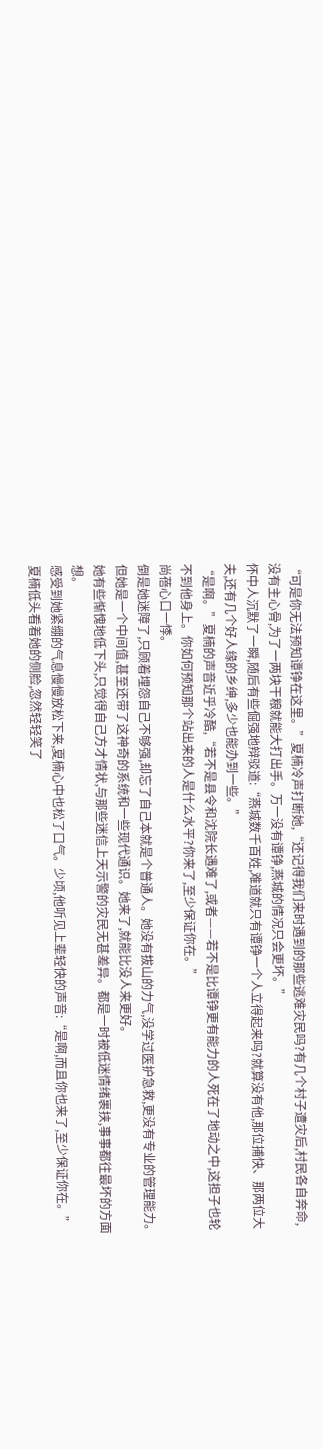“可是你无法预知谭铮在这里。”夏楠冷声打断她,“还记得我们来时遇到的那些逃难灾民吗?有几个村子遭灾后,村民各自奔命,没有主心骨,为了一两块干粮就能大打出手。万一没有谭铮,燕城的情况只会更坏。”
怀中人沉默了一瞬,随后有些倔强地辩驳道:“燕城数千百姓,难道就只有谭铮一个人立得起来吗?就算没有他,那位捕快、那两位大夫,还有几个好人缘的乡绅,多少也能办到一些。”
“是啊。”夏楠的声音近乎冷酷,“若不是县令和沈院长遇难了,或者——若不是比谭铮更有能力的人死在了地动之中,这担子也轮不到他身上。你如何预知那个站出来的人是什么水平?你来了,至少保证你在。”
尚蓓心口一悸。
倒是她迷障了,只顾着埋怨自己不够强,却忘了自己本就是个普通人。她没有拔山的力气,没学过医护急救,更没有专业的管理能力。但她是一个中间值,甚至还带了这神奇的系统和一些现代通识。她来了,就能比没人来更好。
她有些惭愧地低下头,只觉得自己方才情状,与那些迷信上天示警的灾民无甚差异。都是一时被低迷情绪裹挟,事事都往最坏的方面想。
感受到她紧绷的气息慢慢放松下来,夏楠心中也松了口气。少顷,他听见上辈轻快的声音:“是啊,而且你也来了,至少保证你在。”
夏楠低头看着她的侧脸,忽然轻轻笑了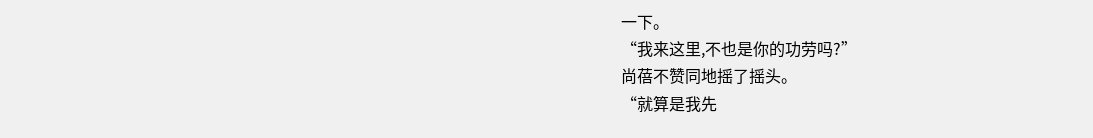一下。
“我来这里,不也是你的功劳吗?”
尚蓓不赞同地摇了摇头。
“就算是我先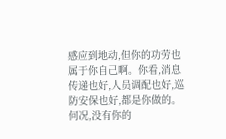感应到地动,但你的功劳也属于你自己啊。你看,消息传递也好,人员调配也好,巡防安保也好,都是你做的。何况,没有你的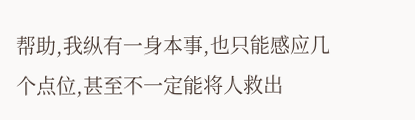帮助,我纵有一身本事,也只能感应几个点位,甚至不一定能将人救出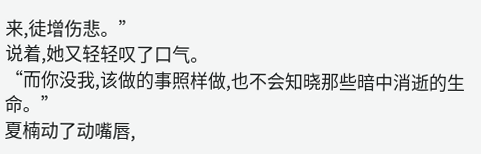来,徒增伤悲。”
说着,她又轻轻叹了口气。
“而你没我,该做的事照样做,也不会知晓那些暗中消逝的生命。”
夏楠动了动嘴唇,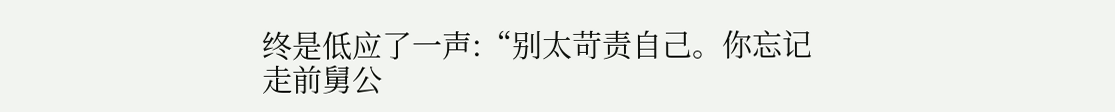终是低应了一声:“别太苛责自己。你忘记走前舅公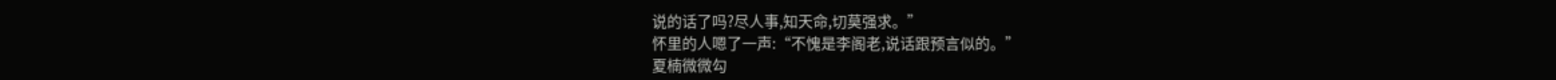说的话了吗?尽人事,知天命,切莫强求。”
怀里的人嗯了一声:“不愧是李阁老,说话跟预言似的。”
夏楠微微勾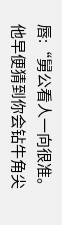唇:“舅公看人一向很准。他早便猜到你会钻牛角尖